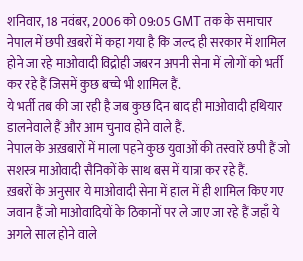शनिवार, 18 नवंबर, 2006 को 09:05 GMT तक के समाचार
नेपाल में छपी ख़बरों में कहा गया है कि जल्द ही सरकार में शामिल होने जा रहे माओवादी विद्रोही जबरन अपनी सेना में लोगों को भर्ती कर रहे हैं जिसमें कुछ बच्चे भी शामिल हैं.
ये भर्ती तब की जा रही है जब कुछ दिन बाद ही माओवादी हथियार डालनेवाले हैं और आम चुनाव होने वाले हैं.
नेपाल के अख़बारों में माला पहने कुछ युवाओं की तस्वारें छपी हैं जो सशस्त्र माओवादी सैनिकों के साथ बस में यात्रा कर रहे हैं.
ख़बरों के अनुसार ये माओवादी सेना में हाल में ही शामिल किए गए जवान हैं जो माओवादियों के ठिकानों पर ले जाए जा रहे हैं जहाँ ये अगले साल होने वाले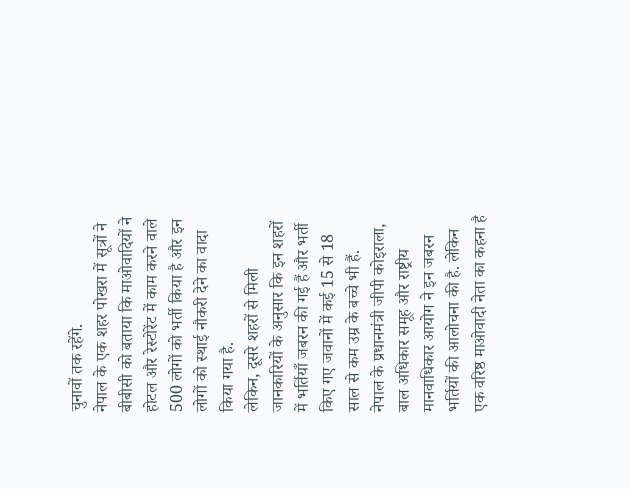चुनावों तक रहेंगे.
नेपाल के एक शहर पोखरा में सूत्रों ने बीबीसी को बताया कि माओवादियों ने होटल और रेस्टोरेंट में काम करने वाले 500 लोगों को भर्ती किया है और इन लोगों को स्थाई नौकरी देने का वादा किया गया है.
लेकिन, दूसरे शहरों से मिली जानकारियों के अनुसार कि इन शहरों में भर्तियाँ जबरन की गई हैं और भर्ती किए गए जवानों में कई 15 से 18 साल से कम उम्र के बच्चे भी हैं.
नेपाल के प्रधानमंत्री जीपी कोइराला, बाल अधिकार समूह और राष्ट्रीय मानवाधिकार आयोग ने इन जबरन भर्तियों की आलोचना की है. लेकिन एक वरिष्ठ माओवादी नेता का कहना है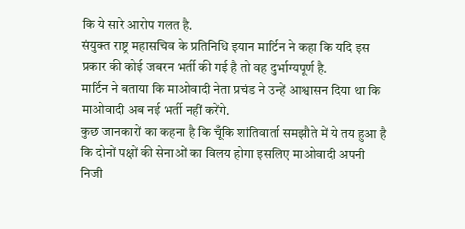कि ये सारे आरोप गलत है.
संयुक्त राष्ट्र महासचिव के प्रतिनिधि इयान मार्टिन ने कहा कि यदि इस प्रकार की कोई जबरन भर्ती की गई है तो वह दुर्भाग्यपूर्ण है.
मार्टिन ने बताया कि माओवादी नेता प्रचंड ने उन्हें आश्वासन दिया था कि माओवादी अब नई भर्ती नहीं करेंगे.
कुछ जानकारों का कहना है कि चूँकि शांतिवार्ता समझौते में ये तय हुआ है कि दोनों पक्षों की सेनाओं का विलय होगा इसलिए माओवादी अपनी निजी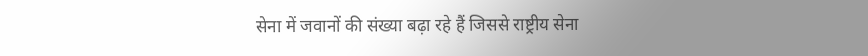सेना में जवानों की संख्या बढ़ा रहे हैं जिससे राष्ट्रीय सेना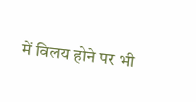में विलय होने पर भी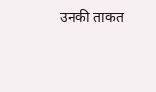उनकी ताकत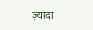ज़्यादा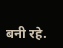बनी रहे.